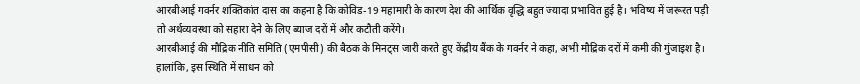आरबीआई गवर्नर शक्तिकांत दास का कहना है कि कोविड-19 महामारी के कारण देश की आर्थिक वृद्धि बहुत ज्यादा प्रभावित हुई है। भविष्य में जरूरत पड़ी तो अर्थव्यवस्था को सहारा देने के लिए ब्याज दरों में और कटौती करेंगे।
आरबीआई की मौद्रिक नीति समिति (एमपीसी) की बैठक के मिनट्स जारी करते हुए केंद्रीय बैंक के गवर्नर ने कहा, अभी मौद्रिक दरों में कमी की गुंजाइश है। हालांकि, इस स्थिति में साधन को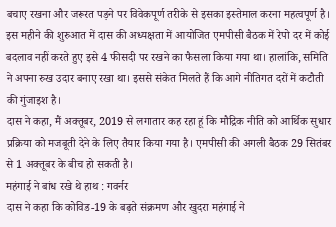बचाए रखना और जरूरत पड़ने पर विवेकपूर्ण तरीके से इसका इस्तेमाल करना महत्वपूर्ण है।
इस महीने की शुरुआत में दास की अध्यक्षता में आयोजित एमपीसी बैठक में रेपो दर में कोई बदलाव नहीं करते हुए इसे 4 फीसदी पर रखने का फैसला किया गया था। हालांकि, समिति ने अपना रुख उदार बनाए रखा था। इससे संकेत मिलते हैं कि आगे नीतिगत दरों में कटौती की गुंजाइश है।
दास ने कहा, मैं अक्तूबर, 2019 से लगातार कह रहा हूं कि मौद्रिक नीति को आर्थिक सुधार प्रक्रिया को मजबूती देने के लिए तैयार किया गया है। एमपीसी की अगली बैठक 29 सितंबर से 1 अक्तूबर के बीच हो सकती है।
महंगाई ने बांध रखे थे हाथ : गवर्नर
दास ने कहा कि कोविड-19 के बढ़ते संक्रमण और खुदरा महंगाई ने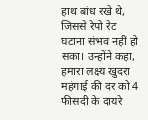हाथ बांध रखे थे, जिससे रेपो रेट घटाना संभव नहीं हो सका। उन्होंने कहा, हमारा लक्ष्य खुदरा महंगाई की दर को 4 फीसदी के दायरे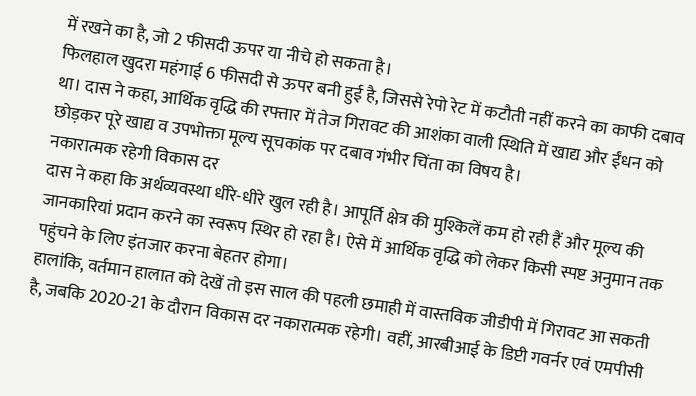में रखने का है, जो 2 फीसदी ऊपर या नीचे हो सकता है।
फिलहाल खुदरा महंगाई 6 फीसदी से ऊपर बनी हुई है, जिससे रेपो रेट में कटौती नहीं करने का काफी दबाव था। दास ने कहा, आर्थिक वृद्धि की रफ्तार में तेज गिरावट की आशंका वाली स्थिति में खाद्य और ईंधन को छोड़कर पूरे खाद्य व उपभोक्ता मूल्य सूचकांक पर दबाव गंभीर चिंता का विषय है।
नकारात्मक रहेगी विकास दर
दास ने कहा कि अर्थव्यवस्था धीरे-धीरे खुल रही है। आपूर्ति क्षेत्र की मुश्किलें कम हो रही हैं और मूल्य की जानकारियां प्रदान करने का स्वरूप स्थिर हो रहा है। ऐसे में आर्थिक वृद्धि को लेकर किसी स्पष्ट अनुमान तक पहुंचने के लिए इंतजार करना बेहतर होगा।
हालांकि, वर्तमान हालात को देखें तो इस साल की पहली छमाही में वास्तविक जीडीपी में गिरावट आ सकती है, जबकि 2020-21 के दौरान विकास दर नकारात्मक रहेगी। वहीं, आरबीआई के डिप्टी गवर्नर एवं एमपीसी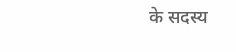के सदस्य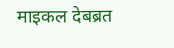माइकल देबब्रत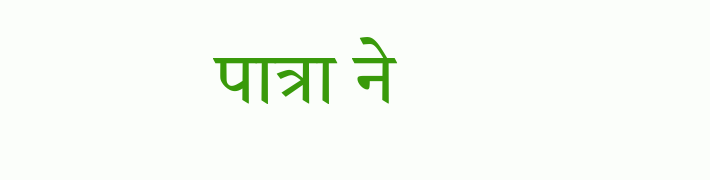पात्रा ने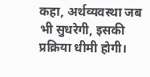कहा, अर्थव्यवस्था जब भी सुधरेगी, इसकी प्रक्रिया धीमी होगी।